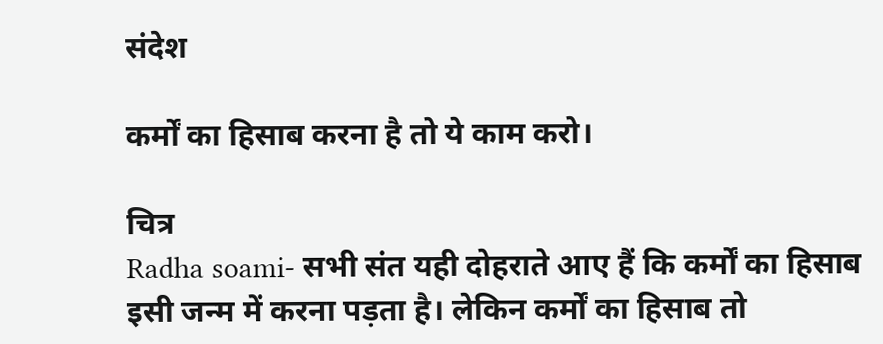संदेश

कर्मों का हिसाब करना है तो ये काम करो।

चित्र
Radha soami- सभी संत यही दोहराते आए हैं कि कर्मों का हिसाब इसी जन्म में करना पड़ता है। लेकिन कर्मों का हिसाब तो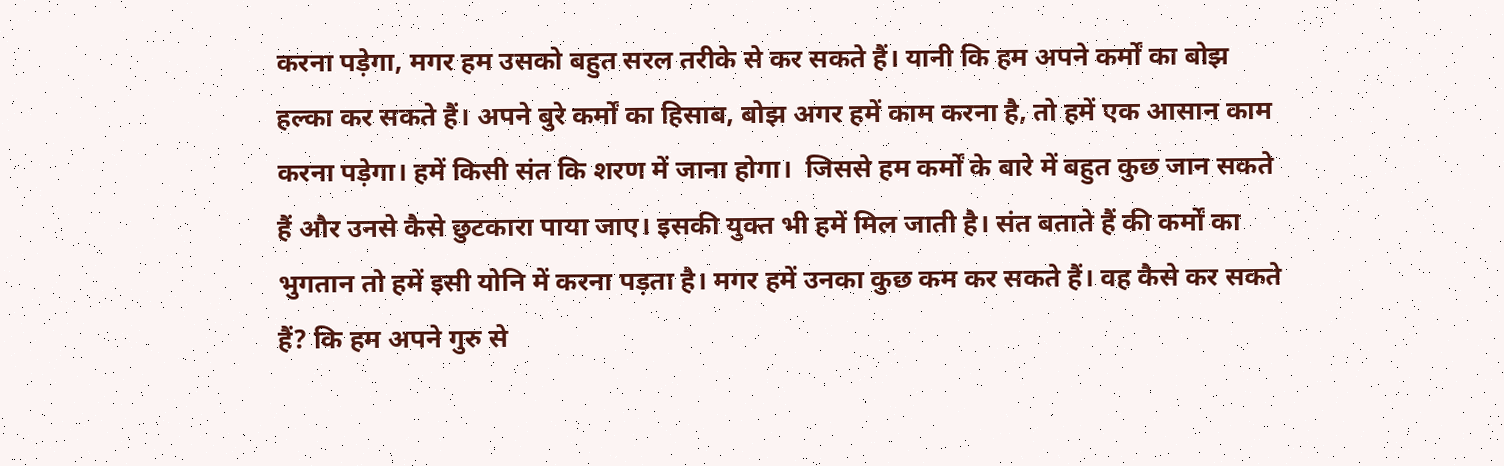करना पड़ेगा, मगर हम उसको बहुत सरल तरीके से कर सकते हैं। यानी कि हम अपने कर्मों का बोझ हल्का कर सकते हैं। अपने बुरे कर्मों का हिसाब, बोझ अगर हमें काम करना है, तो हमें एक आसान काम करना पड़ेगा। हमें किसी संत कि शरण में जाना होगा।  जिससे हम कर्मों के बारे में बहुत कुछ जान सकते हैं और उनसे कैसे छुटकारा पाया जाए। इसकी युक्त भी हमें मिल जाती है। संत बताते हैं की कर्मों का भुगतान तो हमें इसी योनि में करना पड़ता है। मगर हमें उनका कुछ कम कर सकते हैं। वह कैसे कर सकते हैं? कि हम अपने गुरु से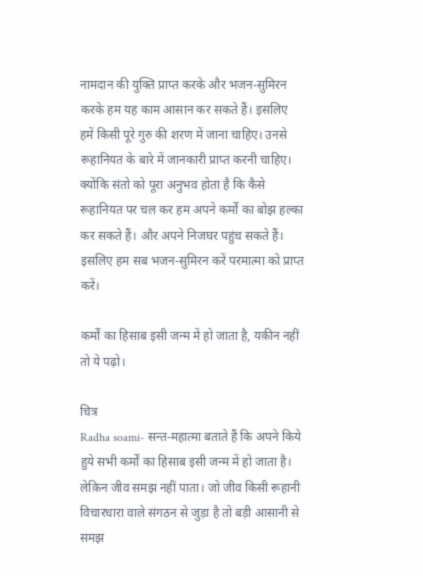नामदान की युक्ति प्राप्त करके और भजन-सुमिरन करके हम यह काम आसान कर सकते हैं। इसलिए हमें किसी पूरे गुरु की शरण में जाना चाहिए। उनसे रूहानियत के बारे में जानकारी प्राप्त करनी चाहिए। क्योंकि संतो को पूरा अनुभव होता है कि कैसे रूहानियत पर चल कर हम अपने कर्मों का बोझ हल्का कर सकते हैं। और अपने निजघर पहुंच सकते हैं। इसलिए हम सब भजन-सुमिरन करें परमात्मा को प्राप्त करें।

कर्मों का हिसाब इसी जन्म में हो जाता है, यक़ीन नहीं तो ये पढ़ो।

चित्र
Radha soami- सन्त-महात्मा बताते हैं कि अपने किये हुये सभी कर्मों का हिसाब इसी जन्म में हो जाता है। लेक़िन जीव समझ नहीं पाता। जो जीव किसी रूहानी विचारधारा वाले संगठन से जुड़ा है तो बड़ी आसानी से समझ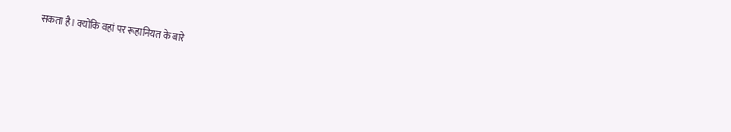सकता है। क्योंकि वहां पर रूहानियत के बारे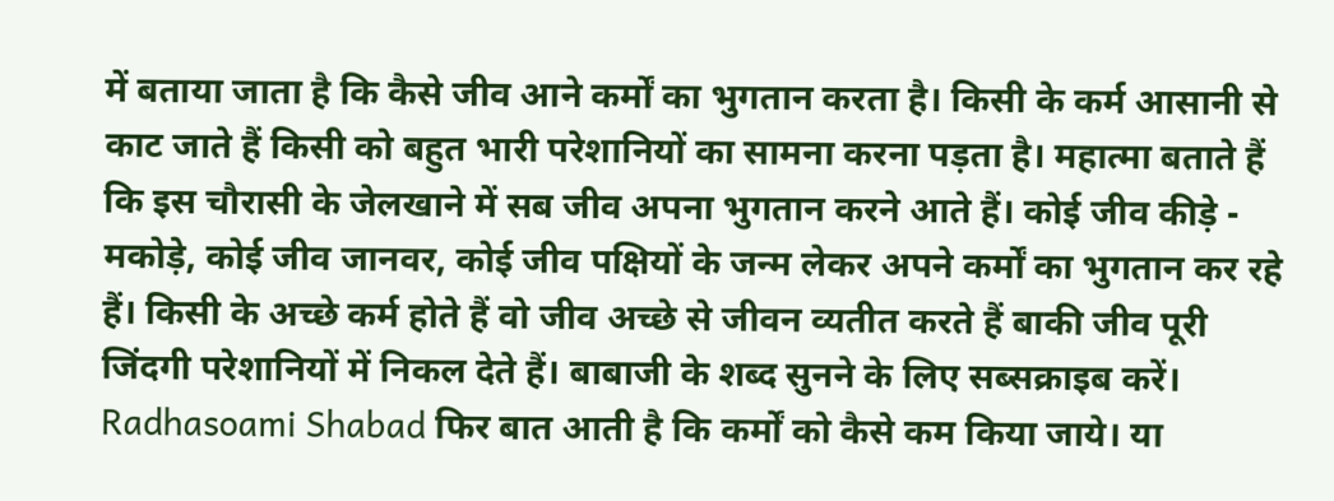में बताया जाता है कि कैसे जीव आने कर्मों का भुगतान करता है। किसी के कर्म आसानी से काट जाते हैं किसी को बहुत भारी परेशानियों का सामना करना पड़ता है। महात्मा बताते हैं कि इस चौरासी के जेलखाने में सब जीव अपना भुगतान करने आते हैं। कोई जीव कीड़े - मकोड़े, कोई जीव जानवर, कोई जीव पक्षियों के जन्म लेकर अपने कर्मों का भुगतान कर रहे हैं। किसी के अच्छे कर्म होते हैं वो जीव अच्छे से जीवन व्यतीत करते हैं बाकी जीव पूरी जिंदगी परेशानियों में निकल देते हैं। बाबाजी के शब्द सुनने के लिए सब्सक्राइब करें। Radhasoami Shabad फिर बात आती है कि कर्मों को कैसे कम किया जाये। या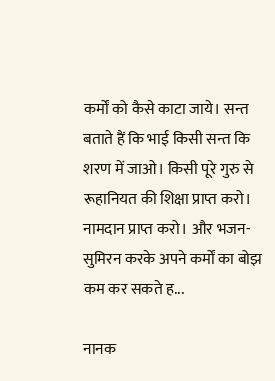कर्मों को कैसे काटा जाये। सन्त बताते हैं कि भाई किसी सन्त कि शरण में जाओ। किसी पूरे गुरु से रूहानियत की शिक्षा प्राप्त करो। नामदान प्राप्त करो। और भजन-सुमिरन करके अपने कर्मों का बोझ कम कर सकते ह...

नानक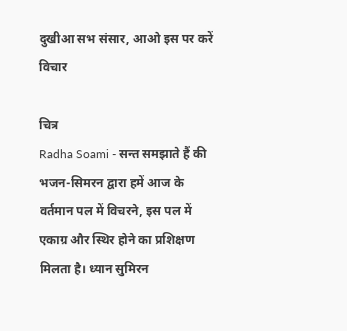दुखीआ सभ संसार, आओ इस पर करें विचार

चित्र
Radha Soami - सन्त समझाते हैं की भजन-सिमरन द्वारा हमें आज के वर्तमान पल में विचरने, इस पल में एकाग्र और स्थिर होने का प्रशिक्षण मिलता है। ध्यान सुमिरन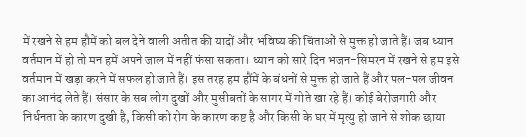में रखने से हम हौमें को बल देने वाली अतीत की यादों और भविष्य की चिंताओं से मुक्त हो जाते हैं। जब ध्यान वर्तमान में हो तो मन हमें अपने जाल में नहीं फंसा सकता। ध्यान को सारे दिन भजन-सिमरन में रखने से हम इसे वर्तमान में खड़ा करने में सफल हो जाते हैं। इस तरह हम हौंमें के बंधनों से मुक्त हो जाते हैं और पल-पल जीवन का आनंद लेते हैं। संसार के सब लोग दुखों और मुसीबतों के सागर में गोते खा रहे हैं। कोई बेरोजगारी और निर्धनता के कारण दुखी है, किसी को रोग के कारण कष्ट है और किसी के घर में मृत्यु हो जाने से शोक छाया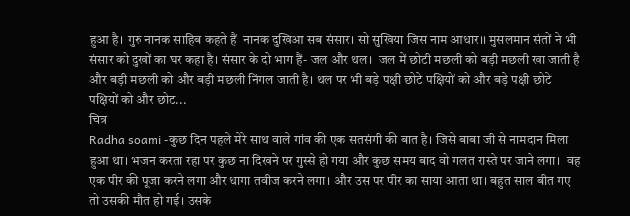हुआ है। गुरु नानक साहिब कहते हैं  नानक दुखिआ सब संसार। सो सुखिया जिस नाम आधार।। मुसलमान संतों ने भी संसार को दुखों का घर कहा है। संसार के दो भाग हैं- जल और थल।  जल में छोटी मछली को बड़ी मछली खा जाती है और बड़ी मछली को और बड़ी मछली निंगल जाती है। थल पर भी बड़े पक्षी छोटे पक्षियों को और बड़े पक्षी छोटे पक्षियों को और छोट...
चित्र
Radha soami -कुछ दिन पहले मेरे साथ वाले गांव की एक सतसंगी की बात है। जिसे बाबा जी से नामदान मिला हुआ था। भजन करता रहा पर कुछ ना दिखने पर गुस्से हो गया और कुछ समय बाद वो गलत रास्ते पर जाने लगा।  वह एक पीर की पूजा करने लगा और धागा तवीज करने लगा। और उस पर पीर का साया आता था। बहुत साल बीत गए तो उसकी मौत हो गई। उसके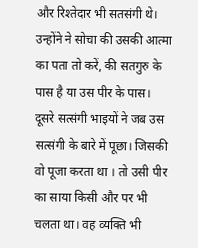और रिश्तेदार भी सतसंगी थे। उन्होंने ने सोचा की उसकी आत्मा का पता तो करें, की सतगुरु के पास है या उस पीर के पास।  दूसरे सत्संगी भाइयों ने जब उस सत्संगी के बारे में पूछा। जिसकी वो पूजा करता था । तो उसी पीर का साया किसी और पर भी चलता था। वह व्यक्ति भी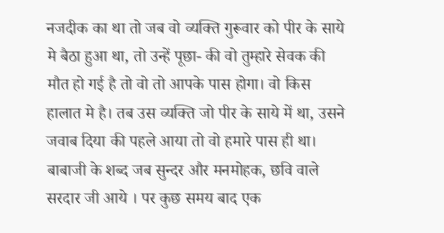नजदीक का था तो जब वो व्यक्ति गुरूवार को पीर के साये मे बैठा हुआ था, तो उन्हें पूछा- की वो तुम्हारे सेवक की मौत हो गई है तो वो तो आपके पास होगा। वो किस हालात मे है। तब उस व्यक्ति जो पीर के साये में था, उसने जवाब दिया की पहले आया तो वो हमारे पास ही था।  बाबाजी के शब्द जब सुन्दर और मनमोहक, छवि वाले सरदार जी आये । पर कुछ समय बाद एक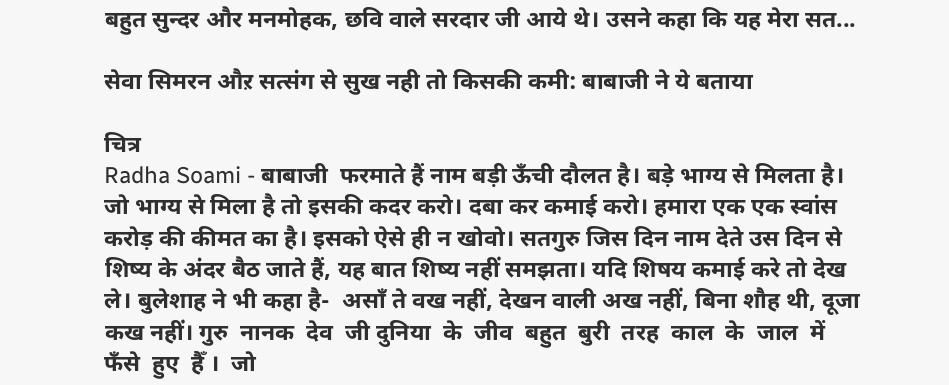बहुत सुन्दर और मनमोहक, छवि वाले सरदार जी आये थे। उसने कहा कि यह मेरा सत...

सेवा सिमरन औऱ सत्संग से सुख नही तो किसकी कमी: बाबाजी ने ये बताया

चित्र
Radha Soami - बाबाजी  फरमाते हैं नाम बड़ी ऊँची दौलत है। बड़े भाग्य से मिलता है। जो भाग्य से मिला है तो इसकी कदर करो। दबा कर कमाई करो। हमारा एक एक स्वांस करोड़ की कीमत का है। इसको ऐसे ही न खोवो। सतगुरु जिस दिन नाम देते उस दिन से शिष्य के अंदर बैठ जाते हैं, यह बात शिष्य नहीं समझता। यदि शिषय कमाई करे तो देख ले। बुलेशाह ने भी कहा है-  असाँ ते वख नहीं, देखन वाली अख नहीं, बिना शौह थी, दूजा कख नहीं। गुरु  नानक  देव  जी दुनिया  के  जीव  बहुत  बुरी  तरह  काल  के  जाल  में  फँसे  हुए  हैँ ।  जो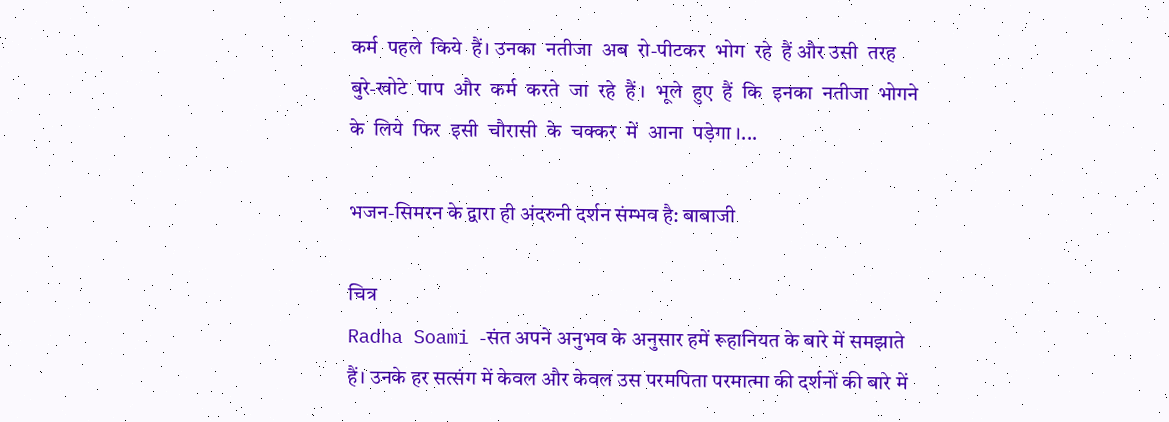कर्म  पहले  किये  हैं। उनका  नतीजा  अब  रो-पीटकर  भोग  रहे  हैं और उसी  तरह  बुरे-खोटे  पाप  और  कर्म  करते  जा  रहे  हैं ।  भूले  हुए  हैं  कि  इनका  नतीजा  भोगने  के  लिये  फिर  इसी  चौरासी  के  चक्कर  में  आना  पड़ेगा ।...

भजन-सिमरन के द्वारा ही अंदरुनी दर्शन संम्भव है: बाबाजी

चित्र
Radha Soami -संत अपने अनुभव के अनुसार हमें रूहानियत के बारे में समझाते हैं। उनके हर सत्संग में केवल और केवल उस परमपिता परमात्मा की दर्शनों की बारे में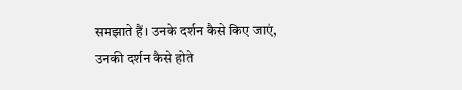समझाते हैं। उनके दर्शन कैसे किए जाएं, उनकी दर्शन कैसे होते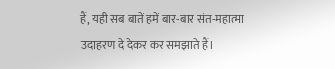हैं, यही सब बातें हमें बार-बार संत-महात्मा उदाहरण दे देकर कर समझाते हैं।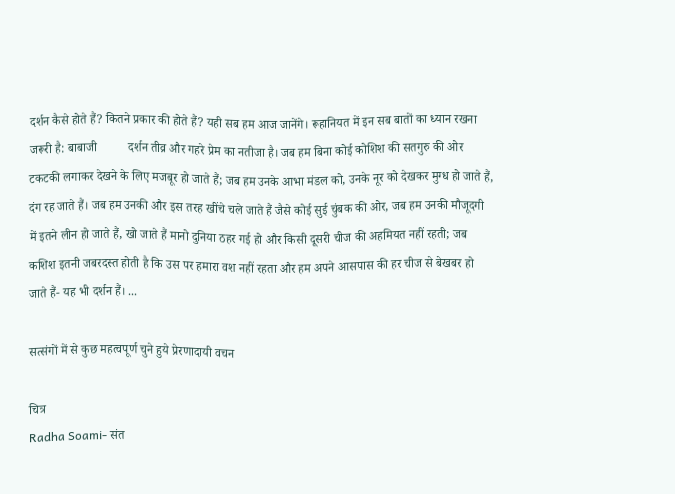दर्शन कैसे होते हैं? कितने प्रकार की होते हैं? यही सब हम आज जानेंगे। रूहानियत में इन सब बातों का ध्यान रखना जरूरी है: बाबाजी          दर्शन तीव्र और गहरे प्रेम का नतीजा है। जब हम बिना कोई कोशिश की सतगुरु की ओर टकटकी लगाकर देखने के लिए मजबूर हो जाते हैं; जब हम उनके आभा मंडल को, उनके नूर को देखकर मुग्ध हो जाते हैं, दंग रह जाते हैं। जब हम उनकी और इस तरह खींचे चले जाते हैं जैसे कोई सुई चुंबक की ओर, जब हम उनकी मौजूदगी में इतने लीन हो जाते हैं, खो जाते हैं मानो दुनिया ठहर गई हो और किसी दूसरी चीज की अहमियत नहीं रहती; जब कशिश इतनी जबरदस्त होती है कि उस पर हमारा वश नहीं रहता और हम अपने आसपास की हर चीज से बेखबर हो जाते हैं- यह भी दर्शन हैं। ...

सत्संगों में से कुछ महत्वपूर्ण चुने हुये प्रेरणादायी वचन

चित्र
Radha Soami- संत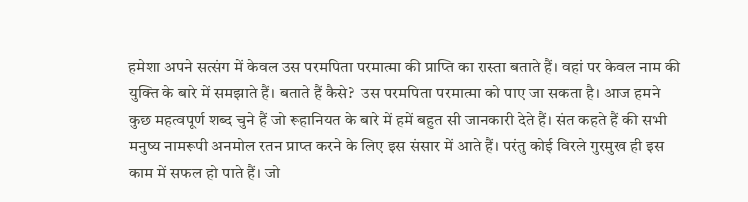हमेशा अपने सत्संग में केवल उस परमपिता परमात्मा की प्राप्ति का रास्ता बताते हैं। वहां पर केवल नाम की युक्ति के बारे में समझाते हैं। बताते हैं कैसे?  उस परमपिता परमात्मा को पाए जा सकता है। आज हमने कुछ महत्वपूर्ण शब्द चुने हैं जो रूहानियत के बारे में हमें बहुत सी जानकारी देते हैं। संत कहते हैं की सभी मनुष्य नामरूपी अनमोल रतन प्राप्त करने के लिए इस संसार में आते हैं। परंतु कोई विरले गुरमुख ही इस काम में सफल हो पाते हैं। जो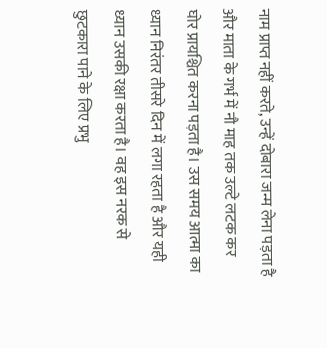नाम प्राप्त नहीं करते, उन्हें दोबारा जन्म लेना पड़ता है और माता के गर्भ में नौ माह तक उल्टे लटक कर घोर प्रायश्चित करना पड़ता है। उस समय आत्मा का ध्यान निरंतर तीसरे दिन में लगा रहता है और यही ध्यान उसकी रक्षा करता है। वह इस नरक से छुटकारा पाने के लिए प्रभु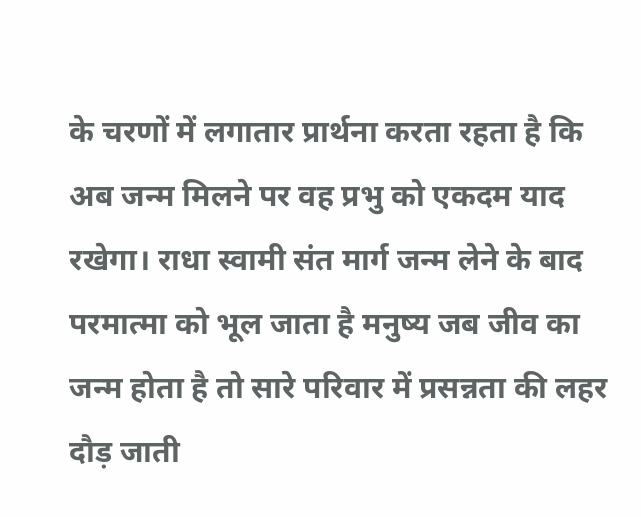के चरणों में लगातार प्रार्थना करता रहता है कि अब जन्म मिलने पर वह प्रभु को एकदम याद रखेगा। राधा स्वामी संत मार्ग जन्म लेने के बाद परमात्मा को भूल जाता है मनुष्य जब जीव का जन्म होता है तो सारे परिवार में प्रसन्नता की लहर दौड़ जाती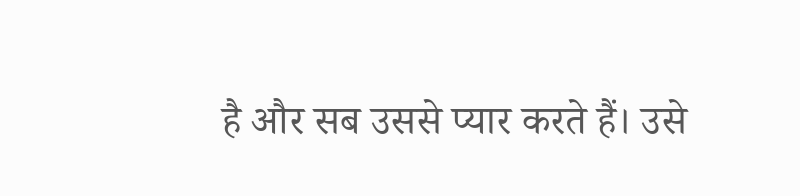है और सब उससे प्यार करते हैं। उसे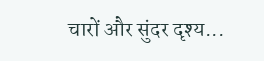चारों और सुंदर दृश्य...